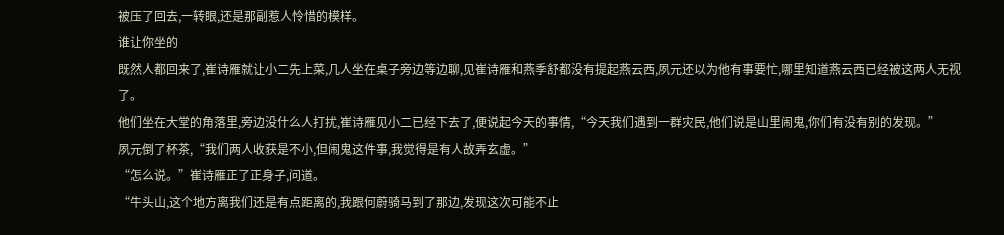被压了回去,一转眼,还是那副惹人怜惜的模样。
谁让你坐的
既然人都回来了,崔诗雁就让小二先上菜,几人坐在桌子旁边等边聊,见崔诗雁和燕季舒都没有提起燕云西,夙元还以为他有事要忙,哪里知道燕云西已经被这两人无视了。
他们坐在大堂的角落里,旁边没什么人打扰,崔诗雁见小二已经下去了,便说起今天的事情,“今天我们遇到一群灾民,他们说是山里闹鬼,你们有没有别的发现。”
夙元倒了杯茶,“我们两人收获是不小,但闹鬼这件事,我觉得是有人故弄玄虚。”
“怎么说。”崔诗雁正了正身子,问道。
“牛头山,这个地方离我们还是有点距离的,我跟何蔚骑马到了那边,发现这次可能不止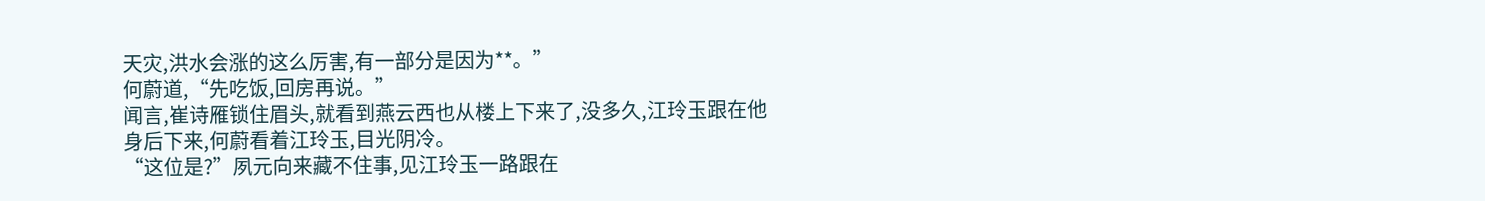天灾,洪水会涨的这么厉害,有一部分是因为**。”
何蔚道,“先吃饭,回房再说。”
闻言,崔诗雁锁住眉头,就看到燕云西也从楼上下来了,没多久,江玲玉跟在他身后下来,何蔚看着江玲玉,目光阴冷。
“这位是?”夙元向来藏不住事,见江玲玉一路跟在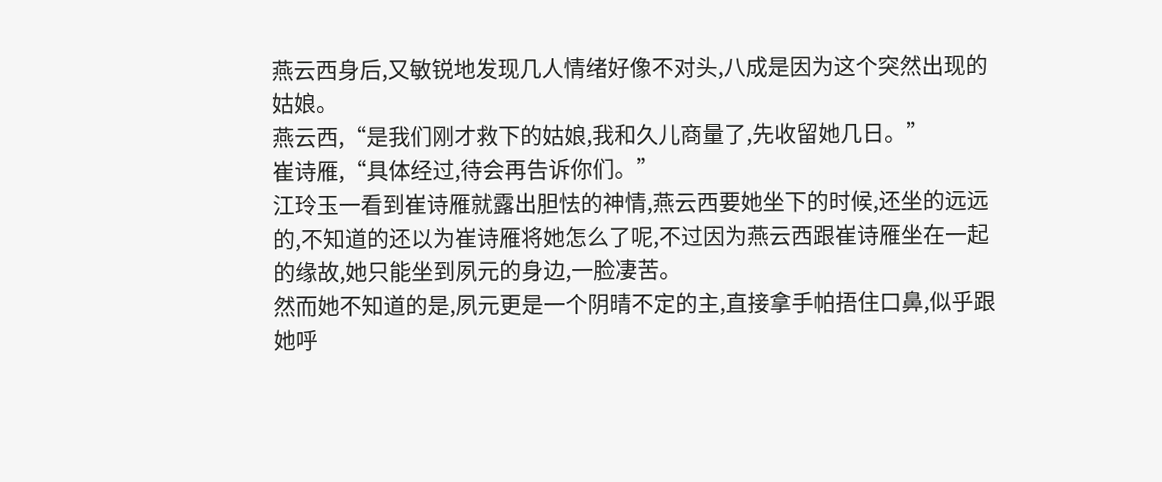燕云西身后,又敏锐地发现几人情绪好像不对头,八成是因为这个突然出现的姑娘。
燕云西,“是我们刚才救下的姑娘,我和久儿商量了,先收留她几日。”
崔诗雁,“具体经过,待会再告诉你们。”
江玲玉一看到崔诗雁就露出胆怯的神情,燕云西要她坐下的时候,还坐的远远的,不知道的还以为崔诗雁将她怎么了呢,不过因为燕云西跟崔诗雁坐在一起的缘故,她只能坐到夙元的身边,一脸凄苦。
然而她不知道的是,夙元更是一个阴晴不定的主,直接拿手帕捂住口鼻,似乎跟她呼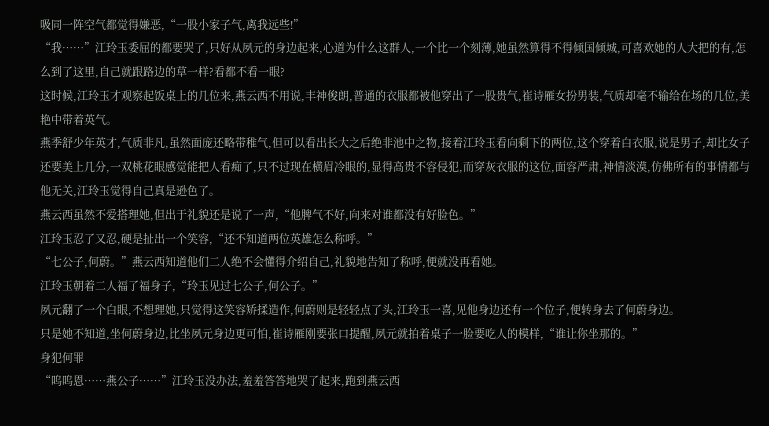吸同一阵空气都觉得嫌恶,“一股小家子气,离我远些!”
“我……”江玲玉委屈的都要哭了,只好从夙元的身边起来,心道为什么这群人,一个比一个刻薄,她虽然算得不得倾国倾城,可喜欢她的人大把的有,怎么到了这里,自己就跟路边的草一样?看都不看一眼?
这时候,江玲玉才观察起饭桌上的几位来,燕云西不用说,丰神俊朗,普通的衣服都被他穿出了一股贵气,崔诗雁女扮男装,气质却毫不输给在场的几位,美艳中带着英气。
燕季舒少年英才,气质非凡,虽然面庞还略带稚气,但可以看出长大之后绝非池中之物,接着江玲玉看向剩下的两位,这个穿着白衣服,说是男子,却比女子还要美上几分,一双桃花眼感觉能把人看痴了,只不过现在横眉冷眼的,显得高贵不容侵犯,而穿灰衣服的这位,面容严肃,神情淡漠,仿佛所有的事情都与他无关,江玲玉觉得自己真是逊色了。
燕云西虽然不爱搭理她,但出于礼貌还是说了一声,“他脾气不好,向来对谁都没有好脸色。”
江玲玉忍了又忍,硬是扯出一个笑容,“还不知道两位英雄怎么称呼。”
“七公子,何蔚。”燕云西知道他们二人绝不会懂得介绍自己,礼貌地告知了称呼,便就没再看她。
江玲玉朝着二人福了福身子,“玲玉见过七公子,何公子。”
夙元翻了一个白眼,不想理她,只觉得这笑容矫揉造作,何蔚则是轻轻点了头,江玲玉一喜,见他身边还有一个位子,便转身去了何蔚身边。
只是她不知道,坐何蔚身边,比坐夙元身边更可怕,崔诗雁刚要张口提醒,夙元就拍着桌子一脸要吃人的模样,“谁让你坐那的。”
身犯何罪
“呜呜恩……燕公子……”江玲玉没办法,羞羞答答地哭了起来,跑到燕云西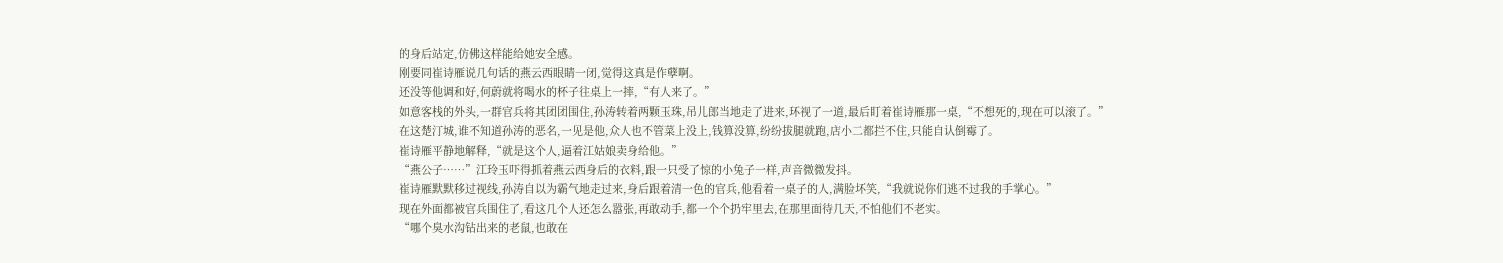的身后站定,仿佛这样能给她安全感。
刚要同崔诗雁说几句话的燕云西眼睛一闭,觉得这真是作孽啊。
还没等他调和好,何蔚就将喝水的杯子往桌上一摔,“有人来了。”
如意客栈的外头,一群官兵将其团团围住,孙涛转着两颗玉珠,吊儿郎当地走了进来,环视了一道,最后盯着崔诗雁那一桌,“不想死的,现在可以滚了。”
在这楚汀城,谁不知道孙涛的恶名,一见是他,众人也不管菜上没上,钱算没算,纷纷拔腿就跑,店小二都拦不住,只能自认倒霉了。
崔诗雁平静地解释,“就是这个人,逼着江姑娘卖身给他。”
“燕公子……”江玲玉吓得抓着燕云西身后的衣料,跟一只受了惊的小兔子一样,声音微微发抖。
崔诗雁默默移过视线,孙涛自以为霸气地走过来,身后跟着清一色的官兵,他看着一桌子的人,满脸坏笑,“我就说你们逃不过我的手掌心。”
现在外面都被官兵围住了,看这几个人还怎么嚣张,再敢动手,都一个个扔牢里去,在那里面待几天,不怕他们不老实。
“哪个臭水沟钻出来的老鼠,也敢在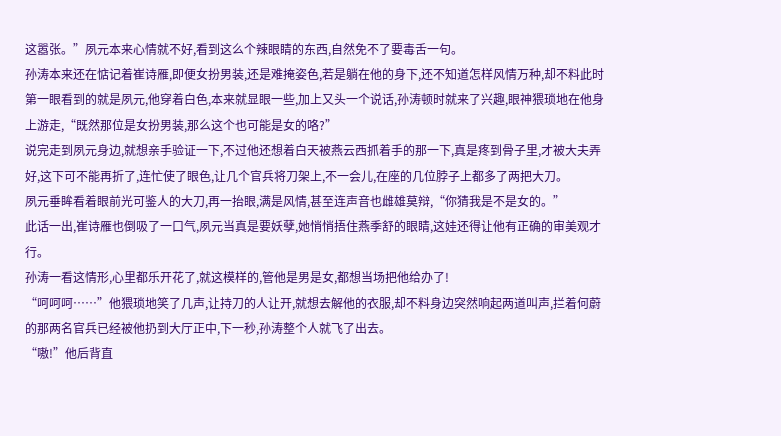这嚣张。”夙元本来心情就不好,看到这么个辣眼睛的东西,自然免不了要毒舌一句。
孙涛本来还在惦记着崔诗雁,即便女扮男装,还是难掩姿色,若是躺在他的身下,还不知道怎样风情万种,却不料此时第一眼看到的就是夙元,他穿着白色,本来就显眼一些,加上又头一个说话,孙涛顿时就来了兴趣,眼神猥琐地在他身上游走,“既然那位是女扮男装,那么这个也可能是女的咯?”
说完走到夙元身边,就想亲手验证一下,不过他还想着白天被燕云西抓着手的那一下,真是疼到骨子里,才被大夫弄好,这下可不能再折了,连忙使了眼色,让几个官兵将刀架上,不一会儿,在座的几位脖子上都多了两把大刀。
夙元垂眸看着眼前光可鉴人的大刀,再一抬眼,满是风情,甚至连声音也雌雄莫辩,“你猜我是不是女的。”
此话一出,崔诗雁也倒吸了一口气,夙元当真是要妖孽,她悄悄捂住燕季舒的眼睛,这娃还得让他有正确的审美观才行。
孙涛一看这情形,心里都乐开花了,就这模样的,管他是男是女,都想当场把他给办了!
“呵呵呵……”他猥琐地笑了几声,让持刀的人让开,就想去解他的衣服,却不料身边突然响起两道叫声,拦着何蔚的那两名官兵已经被他扔到大厅正中,下一秒,孙涛整个人就飞了出去。
“嗷!”他后背直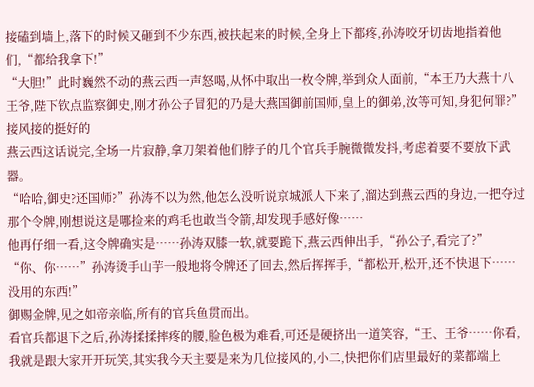接磕到墙上,落下的时候又砸到不少东西,被扶起来的时候,全身上下都疼,孙涛咬牙切齿地指着他们,“都给我拿下!”
“大胆!”此时巍然不动的燕云西一声怒喝,从怀中取出一枚令牌,举到众人面前,“本王乃大燕十八王爷,陛下钦点监察御史,刚才孙公子冒犯的乃是大燕国御前国师,皇上的御弟,汝等可知,身犯何罪?”
接风接的挺好的
燕云西这话说完,全场一片寂静,拿刀架着他们脖子的几个官兵手腕微微发抖,考虑着要不要放下武器。
“哈哈,御史?还国师?”孙涛不以为然,他怎么没听说京城派人下来了,溜达到燕云西的身边,一把夺过那个令牌,刚想说这是哪捡来的鸡毛也敢当令箭,却发现手感好像……
他再仔细一看,这令牌确实是……孙涛双膝一软,就要跪下,燕云西伸出手,“孙公子,看完了?”
“你、你……”孙涛烫手山芋一般地将令牌还了回去,然后挥挥手,“都松开,松开,还不快退下……没用的东西!”
御赐金牌,见之如帝亲临,所有的官兵鱼贯而出。
看官兵都退下之后,孙涛揉揉摔疼的腰,脸色极为难看,可还是硬挤出一道笑容,“王、王爷……你看,我就是跟大家开开玩笑,其实我今天主要是来为几位接风的,小二,快把你们店里最好的菜都端上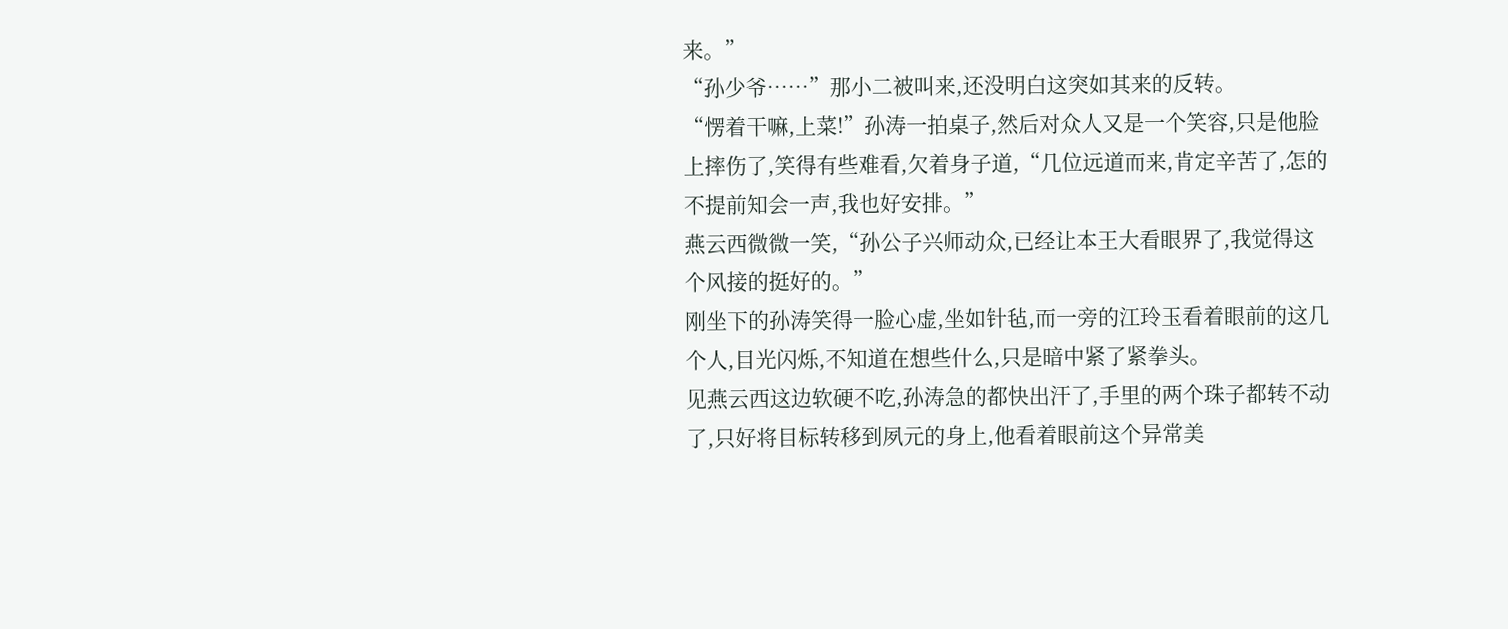来。”
“孙少爷……”那小二被叫来,还没明白这突如其来的反转。
“愣着干嘛,上菜!”孙涛一拍桌子,然后对众人又是一个笑容,只是他脸上摔伤了,笑得有些难看,欠着身子道,“几位远道而来,肯定辛苦了,怎的不提前知会一声,我也好安排。”
燕云西微微一笑,“孙公子兴师动众,已经让本王大看眼界了,我觉得这个风接的挺好的。”
刚坐下的孙涛笑得一脸心虚,坐如针毡,而一旁的江玲玉看着眼前的这几个人,目光闪烁,不知道在想些什么,只是暗中紧了紧拳头。
见燕云西这边软硬不吃,孙涛急的都快出汗了,手里的两个珠子都转不动了,只好将目标转移到夙元的身上,他看着眼前这个异常美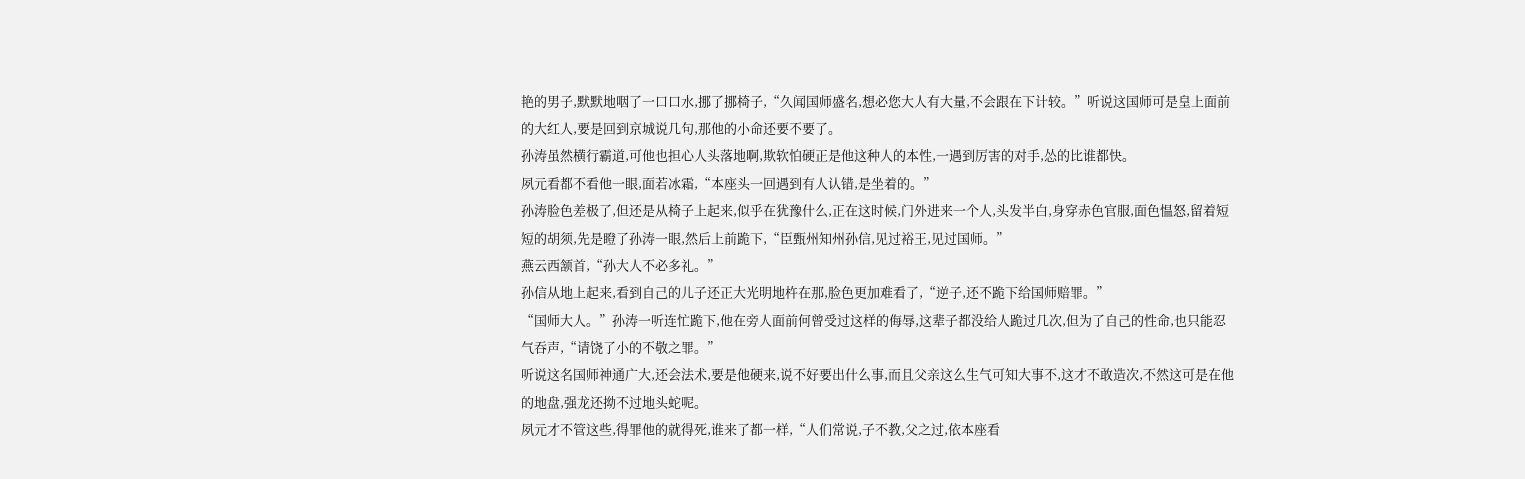艳的男子,默默地咽了一口口水,挪了挪椅子,“久闻国师盛名,想必您大人有大量,不会跟在下计较。”听说这国师可是皇上面前的大红人,要是回到京城说几句,那他的小命还要不要了。
孙涛虽然横行霸道,可他也担心人头落地啊,欺软怕硬正是他这种人的本性,一遇到厉害的对手,怂的比谁都快。
夙元看都不看他一眼,面若冰霜,“本座头一回遇到有人认错,是坐着的。”
孙涛脸色差极了,但还是从椅子上起来,似乎在犹豫什么,正在这时候,门外进来一个人,头发半白,身穿赤色官服,面色愠怒,留着短短的胡须,先是瞪了孙涛一眼,然后上前跪下,“臣甄州知州孙信,见过裕王,见过国师。”
燕云西颔首,“孙大人不必多礼。”
孙信从地上起来,看到自己的儿子还正大光明地杵在那,脸色更加难看了,“逆子,还不跪下给国师赔罪。”
“国师大人。”孙涛一听连忙跪下,他在旁人面前何曾受过这样的侮辱,这辈子都没给人跪过几次,但为了自己的性命,也只能忍气吞声,“请饶了小的不敬之罪。”
听说这名国师神通广大,还会法术,要是他硬来,说不好要出什么事,而且父亲这么生气可知大事不,这才不敢造次,不然这可是在他的地盘,强龙还拗不过地头蛇呢。
夙元才不管这些,得罪他的就得死,谁来了都一样,“人们常说,子不教,父之过,依本座看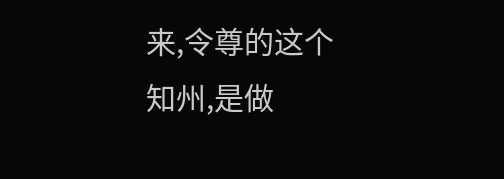来,令尊的这个知州,是做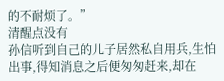的不耐烦了。”
清醒点没有
孙信听到自己的儿子居然私自用兵,生怕出事,得知消息之后便匆匆赶来,却在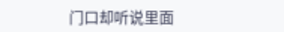门口却听说里面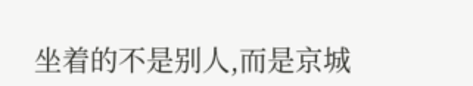坐着的不是别人,而是京城